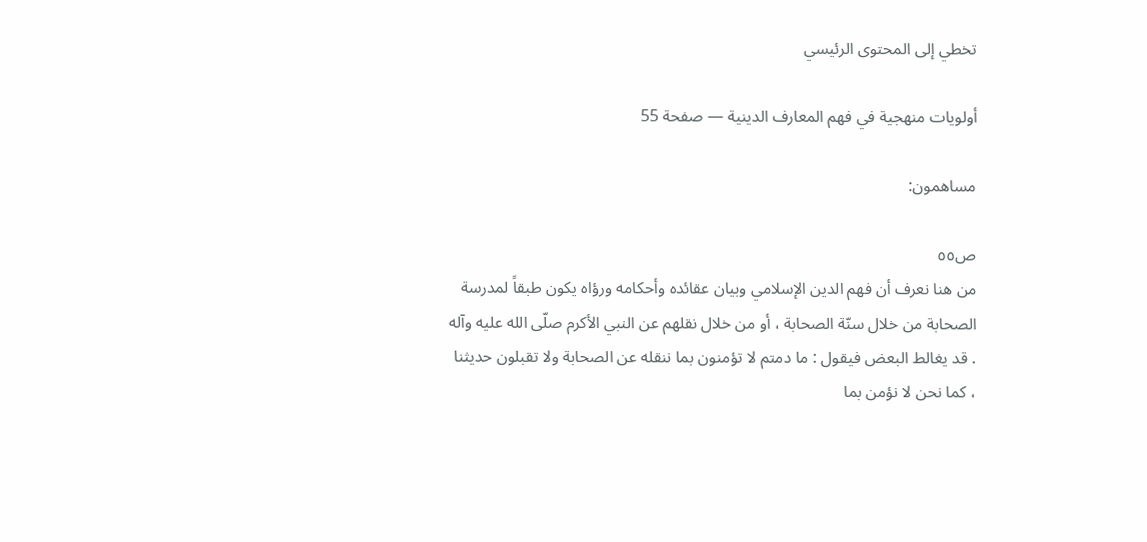تخطي إلى المحتوى الرئيسي

أولويات منهجية في فهم المعارف الدينية — صفحة 55

مساهمون:

ص٥٥
من هنا نعرف أن فهم الدين الإسلامي وبيان عقائده وأحكامه ورؤاه يكون طبقاً لمدرسة الصحابة من خلال سنّة الصحابة ، أو من خلال نقلهم عن النبي الأكرم صلّى الله عليه وآله . قد يغالط البعض فيقول : ما دمتم لا تؤمنون بما ننقله عن الصحابة ولا تقبلون حديثنا ، كما نحن لا نؤمن بما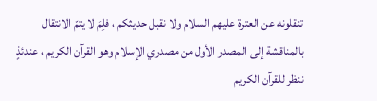تنقلونه عن العترة عليهم السلام ولا نقبل حديثكم ، فلِمَ لا يتمّ الانتقال بالمناقشة إلى المصدر الأول من مصدري الإسلام وهو القرآن الكريم ، عندئذٍ ننظر للقرآن الكريم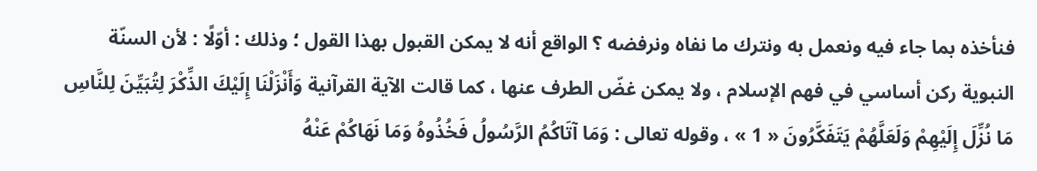فنأخذه بما جاء فيه ونعمل به ونترك ما نفاه ونرفضه ؟ الواقع أنه لا يمكن القبول بهذا القول ؛ وذلك : أوّلًا : لأن السنّة النبوية ركن أساسي في فهم الإسلام ، ولا يمكن غضّ الطرف عنها ، كما قالت الآية القرآنية وَأَنْزَلْنَا إِلَيْكَ الذِّكْرَ لِتُبَيِّنَ لِلنَّاسِ مَا نُزِّلَ إِلَيْهِمْ وَلَعَلَّهُمْ يَتَفَكَّرُونَ « 1 » ، وقوله تعالى : وَمَا آتَاكُمُ الرَّسُولُ فَخُذُوهُ وَمَا نَهَاكُمْ عَنْهُ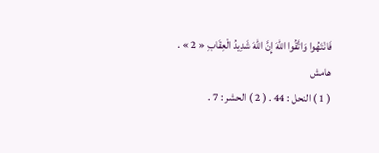فَانْتَهُوا وَاتَّقُوا اللهَ إِنَّ اللهَ شَدِيدُ الْعِقَابِ « 2 » .
هامش
( 1 ) النحل : 44 . ( 2 ) الحشر : 7 .